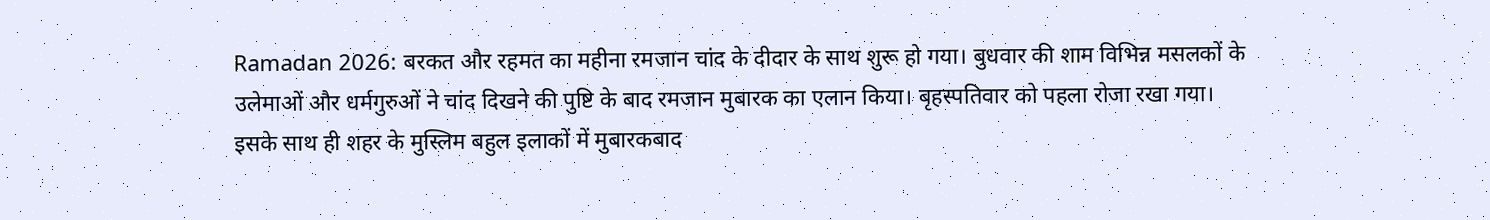Ramadan 2026: बरकत और रहमत का महीना रमजान चांद के दीदार के साथ शुरू हो गया। बुधवार की शाम विभिन्न मसलकों के उलेमाओं और धर्मगुरुओं ने चांद दिखने की पुष्टि के बाद रमजान मुबारक का एलान किया। बृहस्पतिवार को पहला रोजा रखा गया। इसके साथ ही शहर के मुस्लिम बहुल इलाकों में मुबारकबाद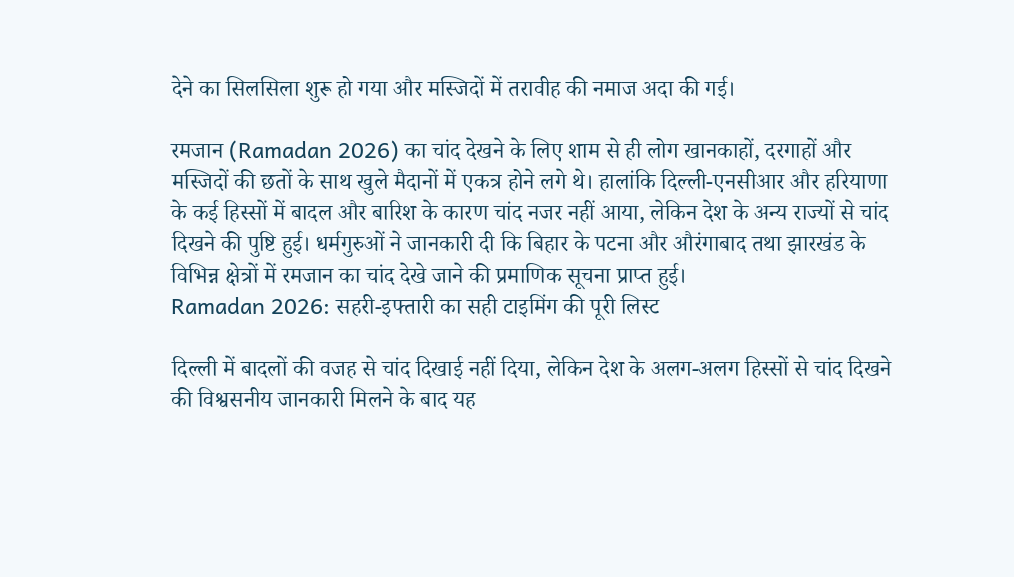देने का सिलसिला शुरू हो गया और मस्जिदों में तरावीह की नमाज अदा की गई।

रमजान (Ramadan 2026) का चांद देखने के लिए शाम से ही लोग खानकाहों, दरगाहों और मस्जिदों की छतों के साथ खुले मैदानों में एकत्र होने लगे थे। हालांकि दिल्ली-एनसीआर और हरियाणा के कई हिस्सों में बादल और बारिश के कारण चांद नजर नहीं आया, लेकिन देश के अन्य राज्यों से चांद दिखने की पुष्टि हुई। धर्मगुरुओं ने जानकारी दी कि बिहार के पटना और औरंगाबाद तथा झारखंड के विभिन्न क्षेत्रों में रमजान का चांद देखे जाने की प्रमाणिक सूचना प्राप्त हुई।
Ramadan 2026: सहरी-इफ्तारी का सही टाइमिंग की पूरी लिस्ट

दिल्ली में बादलों की वजह से चांद दिखाई नहीं दिया, लेकिन देश के अलग-अलग हिस्सों से चांद दिखने की विश्वसनीय जानकारी मिलने के बाद यह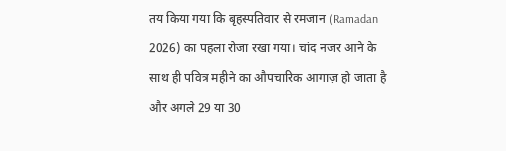तय किया गया कि बृहस्पतिवार से रमजान (Ramadan 2026) का पहला रोजा रखा गया। चांद नजर आने के साथ ही पवित्र महीने का औपचारिक आगाज़ हो जाता है और अगले 29 या 30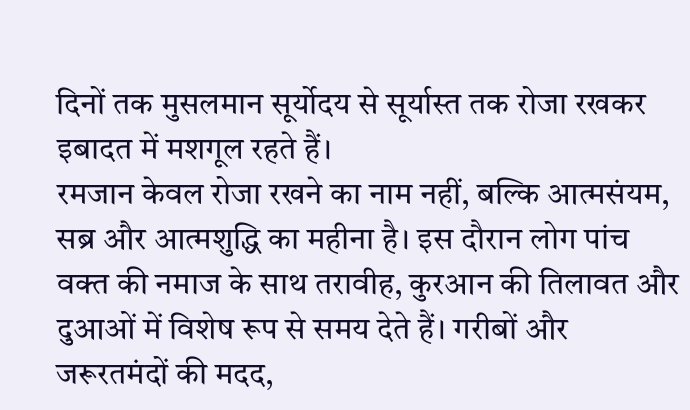दिनों तक मुसलमान सूर्योदय से सूर्यास्त तक रोजा रखकर इबादत में मशगूल रहते हैं।
रमजान केवल रोजा रखने का नाम नहीं, बल्कि आत्मसंयम, सब्र और आत्मशुद्धि का महीना है। इस दौरान लोग पांच वक्त की नमाज के साथ तरावीह, कुरआन की तिलावत और दुआओं में विशेष रूप से समय देते हैं। गरीबों और जरूरतमंदों की मदद,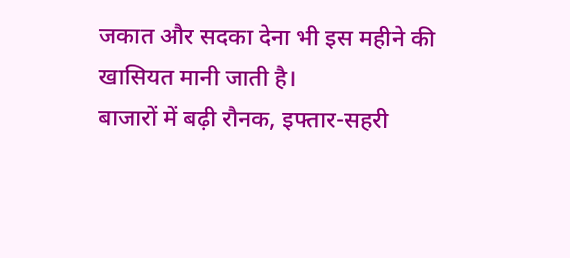जकात और सदका देना भी इस महीने की खासियत मानी जाती है।
बाजारों में बढ़ी रौनक, इफ्तार-सहरी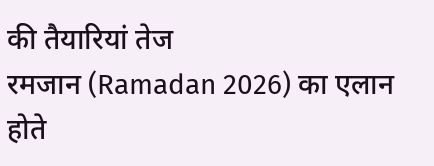की तैयारियां तेज
रमजान (Ramadan 2026) का एलान होते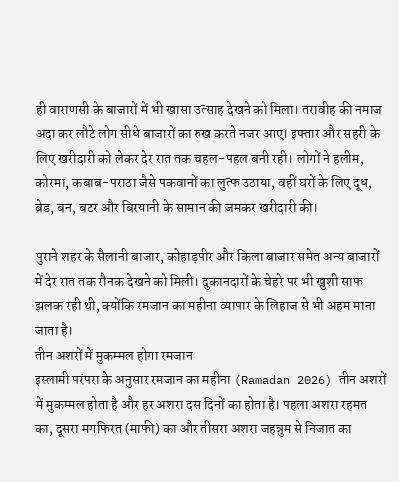ही वाराणसी के बाजारों में भी खासा उत्साह देखने को मिला। तरावीह की नमाज अदा कर लौटे लोग सीधे बाजारों का रुख करते नजर आए। इफ्तार और सहरी के लिए खरीदारी को लेकर देर रात तक चहल-पहल बनी रही। लोगों ने हलीम, कोरमा, कबाब-पराठा जैसे पकवानों का लुत्फ उठाया, वहीं घरों के लिए दूध, ब्रेड, बन, बटर और बिरयानी के सामान की जमकर खरीदारी की।

पुराने शहर के सैलानी बाजार, कोहाड़पीर और किला बाजार समेत अन्य बाजारों में देर रात तक रौनक देखने को मिली। दुकानदारों के चेहरे पर भी खुशी साफ झलक रही थी, क्योंकि रमजान का महीना व्यापार के लिहाज से भी अहम माना जाता है।
तीन अशरों में मुकम्मल होगा रमजान
इस्लामी परंपरा के अनुसार रमजान का महीना (Ramadan 2026) तीन अशरों में मुकम्मल होता है और हर अशरा दस दिनों का होता है। पहला अशरा रहमत का, दूसरा मगफिरत (माफी) का और तीसरा अशरा जहन्नुम से निजात का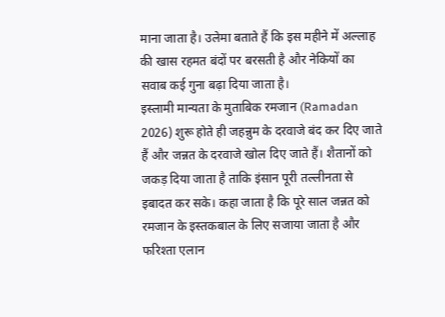माना जाता है। उलेमा बताते हैं कि इस महीने में अल्लाह की खास रहमत बंदों पर बरसती है और नेकियों का सवाब कई गुना बढ़ा दिया जाता है।
इस्लामी मान्यता के मुताबिक रमजान (Ramadan 2026) शुरू होते ही जहन्नुम के दरवाजे बंद कर दिए जाते हैं और जन्नत के दरवाजे खोल दिए जाते हैं। शैतानों को जकड़ दिया जाता है ताकि इंसान पूरी तल्लीनता से इबादत कर सके। कहा जाता है कि पूरे साल जन्नत को रमजान के इस्तकबाल के लिए सजाया जाता है और फरिश्ता एलान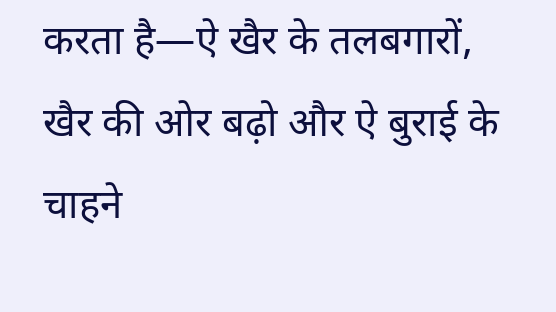करता है—ऐ खैर के तलबगारों, खैर की ओर बढ़ो और ऐ बुराई के चाहने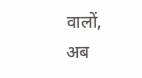वालों, अब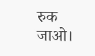रुक जाओ।